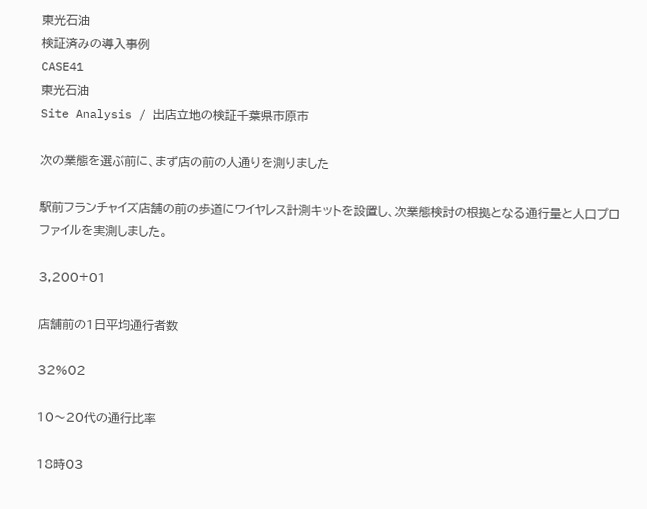東光石油
検証済みの導入事例
CASE41
東光石油
Site Analysis / 出店立地の検証千葉県市原市

次の業態を選ぶ前に、まず店の前の人通りを測りました

駅前フランチャイズ店舗の前の歩道にワイヤレス計測キットを設置し、次業態検討の根拠となる通行量と人口プロファイルを実測しました。

3,200+01

店舗前の1日平均通行者数

32%02

10〜20代の通行比率

18時03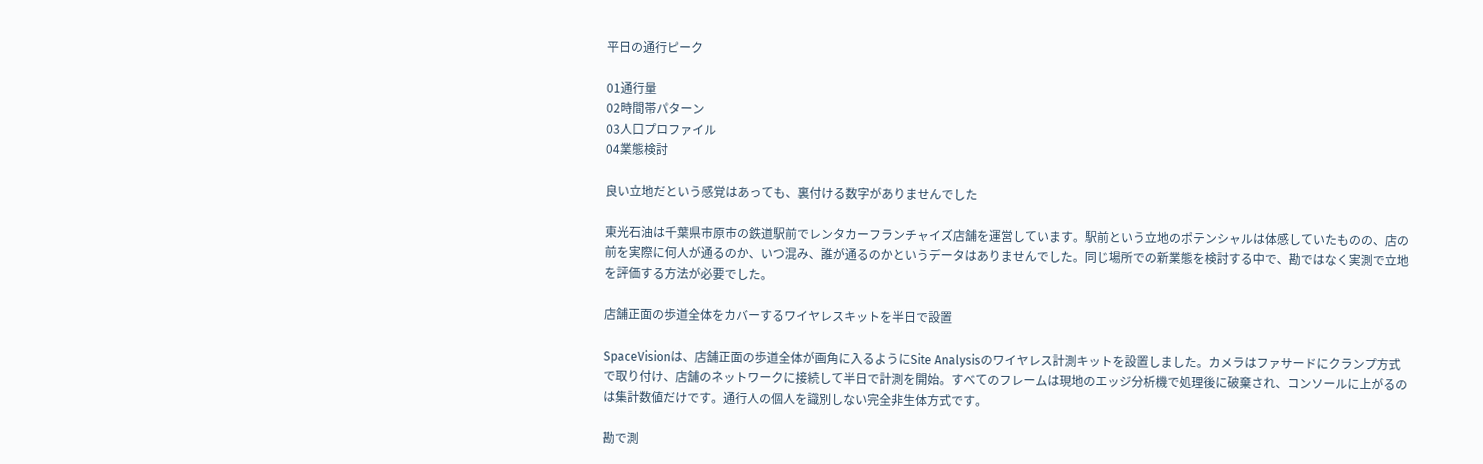平日の通行ピーク

01通行量
02時間帯パターン
03人口プロファイル
04業態検討

良い立地だという感覚はあっても、裏付ける数字がありませんでした

東光石油は千葉県市原市の鉄道駅前でレンタカーフランチャイズ店舗を運営しています。駅前という立地のポテンシャルは体感していたものの、店の前を実際に何人が通るのか、いつ混み、誰が通るのかというデータはありませんでした。同じ場所での新業態を検討する中で、勘ではなく実測で立地を評価する方法が必要でした。

店舗正面の歩道全体をカバーするワイヤレスキットを半日で設置

SpaceVisionは、店舗正面の歩道全体が画角に入るようにSite Analysisのワイヤレス計測キットを設置しました。カメラはファサードにクランプ方式で取り付け、店舗のネットワークに接続して半日で計測を開始。すべてのフレームは現地のエッジ分析機で処理後に破棄され、コンソールに上がるのは集計数値だけです。通行人の個人を識別しない完全非生体方式です。

勘で測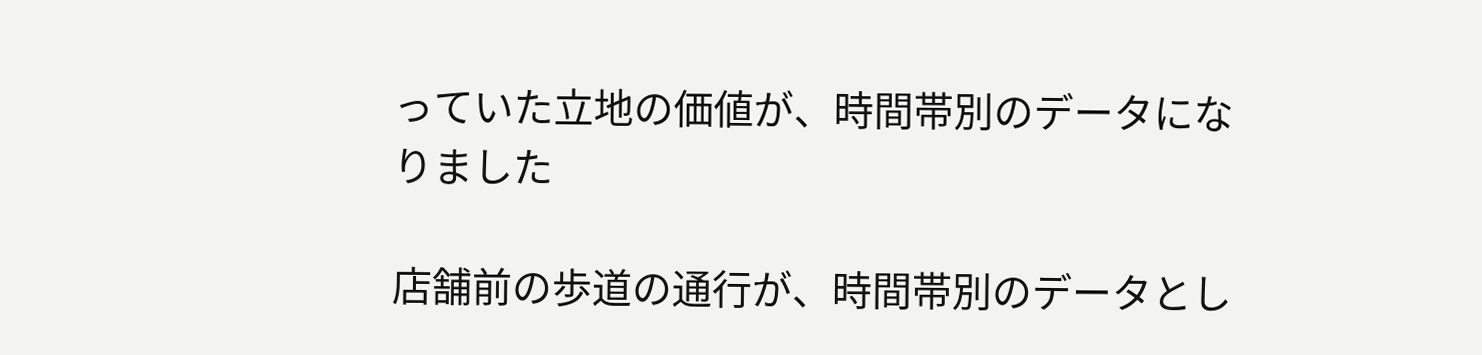っていた立地の価値が、時間帯別のデータになりました

店舗前の歩道の通行が、時間帯別のデータとし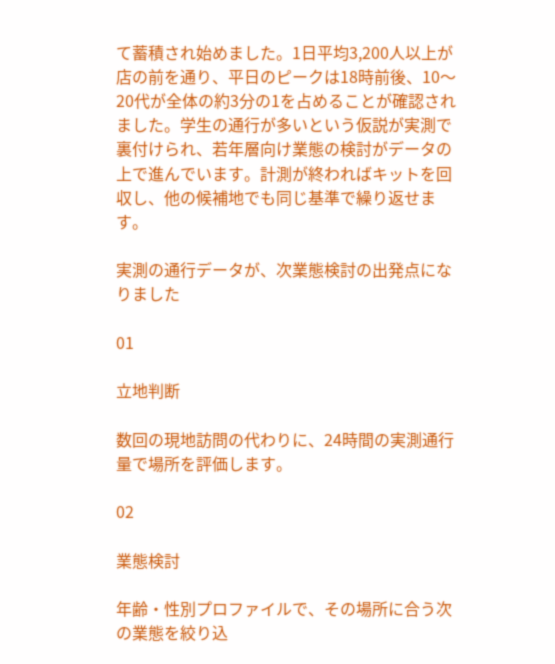て蓄積され始めました。1日平均3,200人以上が店の前を通り、平日のピークは18時前後、10〜20代が全体の約3分の1を占めることが確認されました。学生の通行が多いという仮説が実測で裏付けられ、若年層向け業態の検討がデータの上で進んでいます。計測が終わればキットを回収し、他の候補地でも同じ基準で繰り返せます。

実測の通行データが、次業態検討の出発点になりました

01

立地判断

数回の現地訪問の代わりに、24時間の実測通行量で場所を評価します。

02

業態検討

年齢・性別プロファイルで、その場所に合う次の業態を絞り込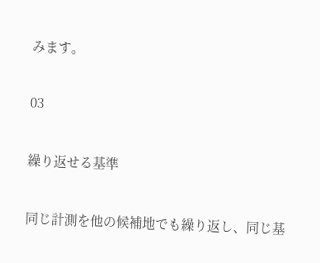みます。

03

繰り返せる基準

同じ計測を他の候補地でも繰り返し、同じ基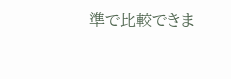準で比較できま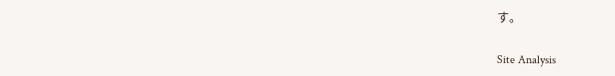す。

Site Analysis